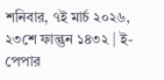শনিবার, ৭ই মার্চ ২০২৬, ২৩শে ফাল্গুন ১৪৩২ | ই-পেপার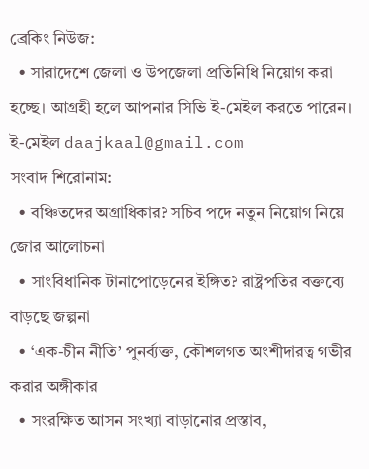ব্রেকিং নিউজ:
  • সারাদেশে জেলা ও উপজেলা প্রতিনিধি নিয়োগ করা হচ্ছে। আগ্রহী হলে আপনার সিভি ই-মেইল করতে পারেন। ই-মেইল daajkaal@gmail.com
সংবাদ শিরোনাম:
  • বঞ্চিতদের অগ্রাধিকার? সচিব পদে নতুন নিয়োগ নিয়ে জোর আলোচনা
  • সাংবিধানিক টানাপোড়েনের ইঙ্গিত? রাষ্ট্রপতির বক্তব্যে বাড়ছে জল্পনা
  • ‘এক-চীন নীতি’ পুনর্ব্যক্ত, কৌশলগত অংশীদারত্ব গভীর করার অঙ্গীকার
  • সংরক্ষিত আসন সংখ্যা বাড়ানোর প্রস্তাব,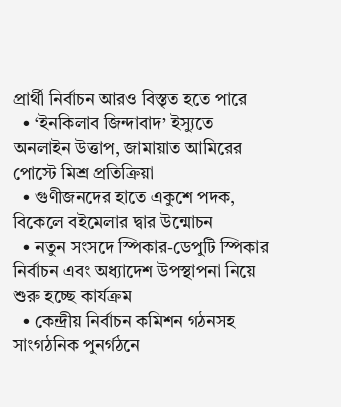প্রার্থী নির্বাচন আরও বিস্তৃত হতে পারে
  • ‘ইনকিলাব জিন্দাবাদ’ ইস্যুতে অনলাইন উত্তাপ, জামায়াত আমিরের পোস্টে মিশ্র প্রতিক্রিয়া
  • গুণীজনদের হাতে একুশে পদক, বিকেলে বইমেলার দ্বার উন্মোচন
  • নতুন সংসদে স্পিকার-ডেপুটি স্পিকার নির্বাচন এবং অধ্যাদেশ উপস্থাপনা নিয়ে শুরু হচ্ছে কার্যক্রম
  • কেন্দ্রীয় নির্বাচন কমিশন গঠনসহ সাংগঠনিক পুনর্গঠনে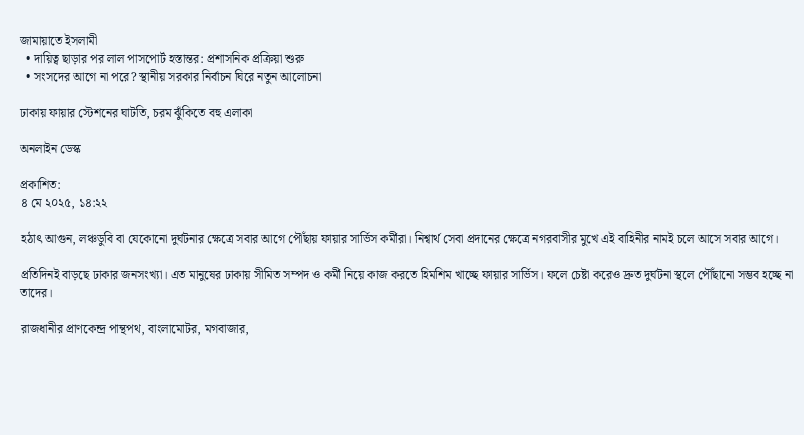জামায়াতে ইসলামী
  • দায়িত্ব ছাড়ার পর লাল পাসপোর্ট হস্তান্তর: প্রশাসনিক প্রক্রিয়া শুরু
  • সংসদের আগে না পরে? স্থানীয় সরকার নির্বাচন ঘিরে নতুন আলোচনা

ঢাকায় ফায়ার স্টেশনের ঘাটতি, চরম ঝুঁকিতে বহু এলাকা

অনলাইন ডেস্ক

প্রকাশিত:
৪ মে ২০২৫, ১৪:২২

হঠাৎ আগুন, লঞ্চডুবি বা যেকোনো দুর্ঘটনার ক্ষেত্রে সবার আগে পৌঁছায় ফায়ার সার্ভিস কর্মীরা। নিশ্বার্থ সেবা প্রদানের ক্ষেত্রে নগরবাসীর মুখে এই বাহিনীর নামই চলে আসে সবার আগে।

প্রতিদিনই বাড়ছে ঢাকার জনসংখ্যা। এত মানুষের ঢাকায় সীমিত সম্পদ ও কর্মী নিয়ে কাজ করতে হিমশিম খাচ্ছে ফায়ার সার্ভিস। ফলে চেষ্টা করেও দ্রুত দুর্ঘটনা স্থলে পৌঁছানো সম্ভব হচ্ছে না তাদের।

রাজধানীর প্রাণকেন্দ্র পান্থপথ, বাংলামোটর, মগবাজার,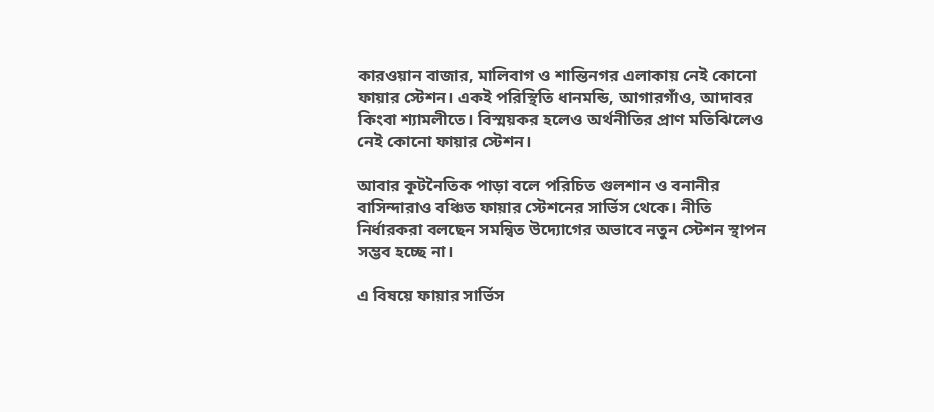কারওয়ান বাজার, মালিবাগ ও শান্তিনগর এলাকায় নেই কোনো ফায়ার স্টেশন। একই পরিস্থিতি ধানমন্ডি, আগারগাঁও, আদাবর কিংবা শ্যামলীতে। বিস্ময়কর হলেও অর্থনীতির প্রাণ মতিঝিলেও নেই কোনো ফায়ার স্টেশন।

আবার কূটনৈতিক পাড়া বলে পরিচিত গুলশান ও বনানীর বাসিন্দারাও বঞ্চিত ফায়ার স্টেশনের সার্ভিস থেকে। নীতি নির্ধারকরা বলছেন সমন্বিত উদ্যোগের অভাবে নতুন স্টেশন স্থাপন সম্ভব হচ্ছে না।

এ বিষয়ে ফায়ার সার্ভিস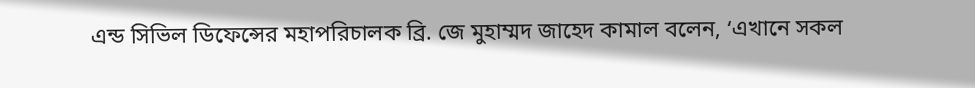এন্ড সিভিল ডিফেন্সের মহাপরিচালক ব্রি. জে মুহাম্মদ জাহেদ কামাল বলেন, ‘এখানে সকল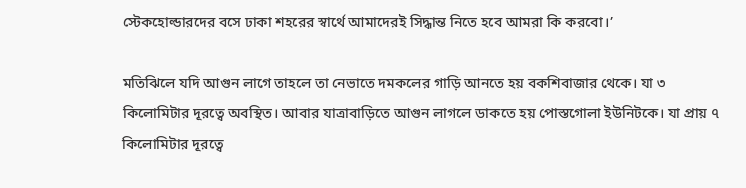স্টেকহোল্ডারদের বসে ঢাকা শহরের স্বার্থে আমাদেরই সিদ্ধান্ত নিতে হবে আমরা কি করবো।’

মতিঝিলে যদি আগুন লাগে তাহলে তা নেভাতে দমকলের গাড়ি আনতে হয় বকশিবাজার থেকে। যা ৩ কিলোমিটার দূরত্বে অবস্থিত। আবার যাত্রাবাড়িতে আগুন লাগলে ডাকতে হয় পোস্তগোলা ইউনিটকে। যা প্রায় ৭ কিলোমিটার দূরত্বে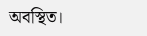অবস্থিত।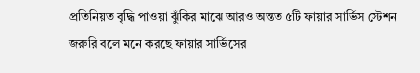প্রতিনিয়ত বৃদ্ধি পাওয়া ঝুঁকির মাঝে আরও অন্তত ৫টি ফায়ার সার্ভিস স্টেশন জরুরি বলে মনে করছে ফায়ার সার্ভিসের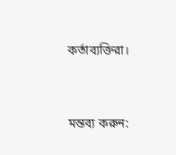কর্তাব্যক্তিরা।


মন্তব্য করুন: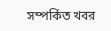সম্পর্কিত খবর